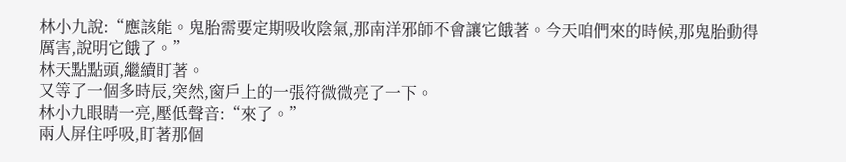林小九說:“應該能。鬼胎需要定期吸收陰氣,那南洋邪師不會讓它餓著。今天咱們來的時候,那鬼胎動得厲害,說明它餓了。”
林天點點頭,繼續盯著。
又等了一個多時辰,突然,窗戶上的一張符微微亮了一下。
林小九眼睛一亮,壓低聲音:“來了。”
兩人屏住呼吸,盯著那個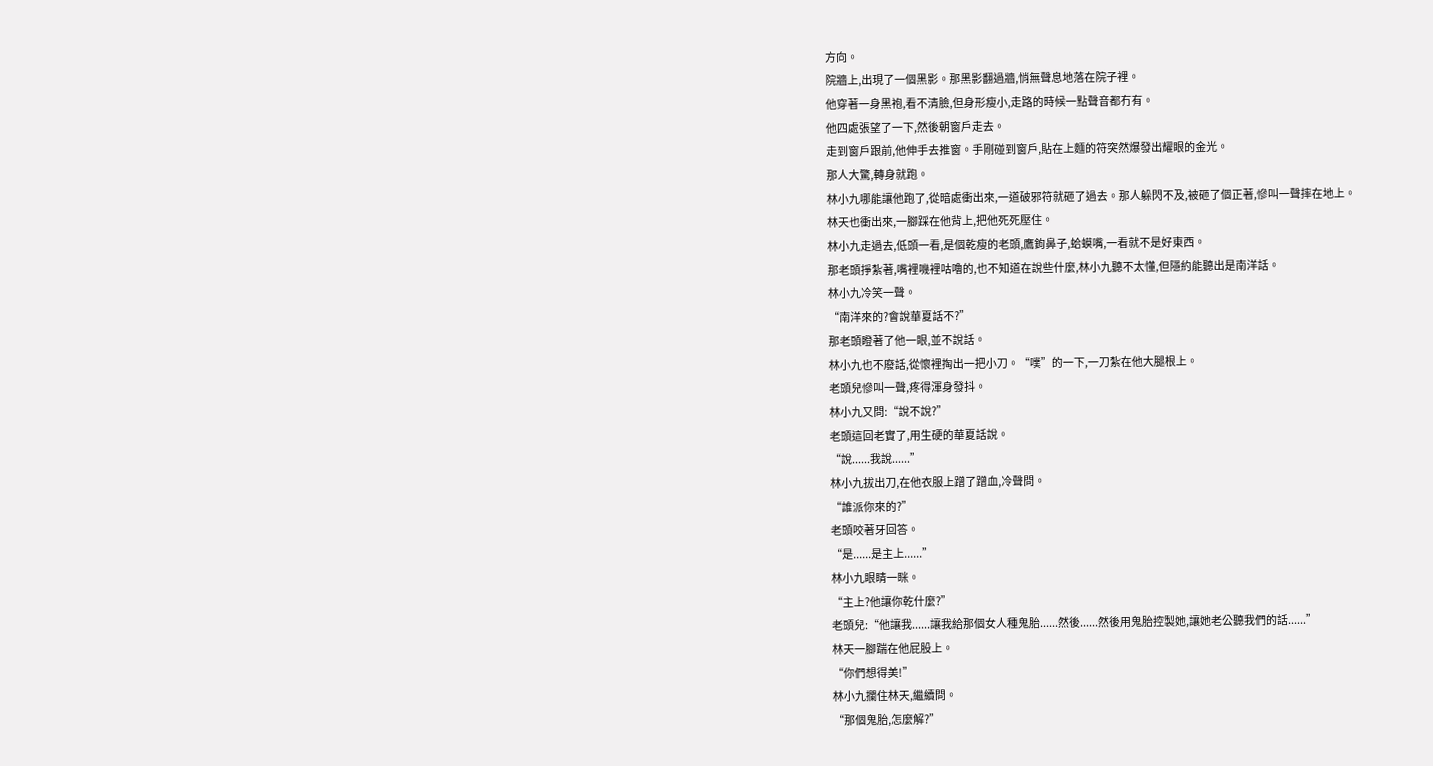方向。
院牆上,出現了一個黑影。那黑影翻過牆,悄無聲息地落在院子裡。
他穿著一身黑袍,看不清臉,但身形瘦小,走路的時候一點聲音都冇有。
他四處張望了一下,然後朝窗戶走去。
走到窗戶跟前,他伸手去推窗。手剛碰到窗戶,貼在上麵的符突然爆發出耀眼的金光。
那人大驚,轉身就跑。
林小九哪能讓他跑了,從暗處衝出來,一道破邪符就砸了過去。那人躲閃不及,被砸了個正著,慘叫一聲摔在地上。
林天也衝出來,一腳踩在他背上,把他死死壓住。
林小九走過去,低頭一看,是個乾瘦的老頭,鷹鉤鼻子,蛤蟆嘴,一看就不是好東西。
那老頭掙紮著,嘴裡嘰裡咕嚕的,也不知道在說些什麼,林小九聽不太懂,但隱約能聽出是南洋話。
林小九冷笑一聲。
“南洋來的?會說華夏話不?”
那老頭瞪著了他一眼,並不說話。
林小九也不廢話,從懷裡掏出一把小刀。“噗”的一下,一刀紮在他大腿根上。
老頭兒慘叫一聲,疼得渾身發抖。
林小九又問:“說不說?”
老頭這回老實了,用生硬的華夏話說。
“說......我說......”
林小九拔出刀,在他衣服上蹭了蹭血,冷聲問。
“誰派你來的?”
老頭咬著牙回答。
“是......是主上......”
林小九眼睛一眯。
“主上?他讓你乾什麼?”
老頭兒:“他讓我......讓我給那個女人種鬼胎......然後......然後用鬼胎控製她,讓她老公聽我們的話......”
林天一腳踹在他屁股上。
“你們想得美!”
林小九攔住林天,繼續問。
“那個鬼胎,怎麼解?”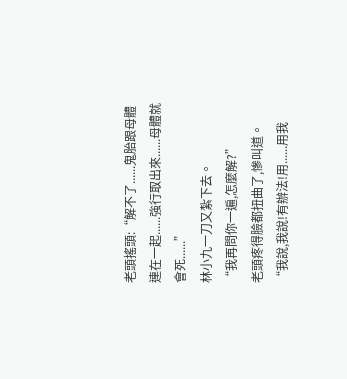老頭搖頭:“解不了......鬼胎跟母體連在一起......強行取出來......母體就會死......”
林小九一刀又紮下去。
“我再問你一遍,怎麼解?”
老頭疼得臉都扭曲了,慘叫道。
“我說,我說!有辦法!用......用我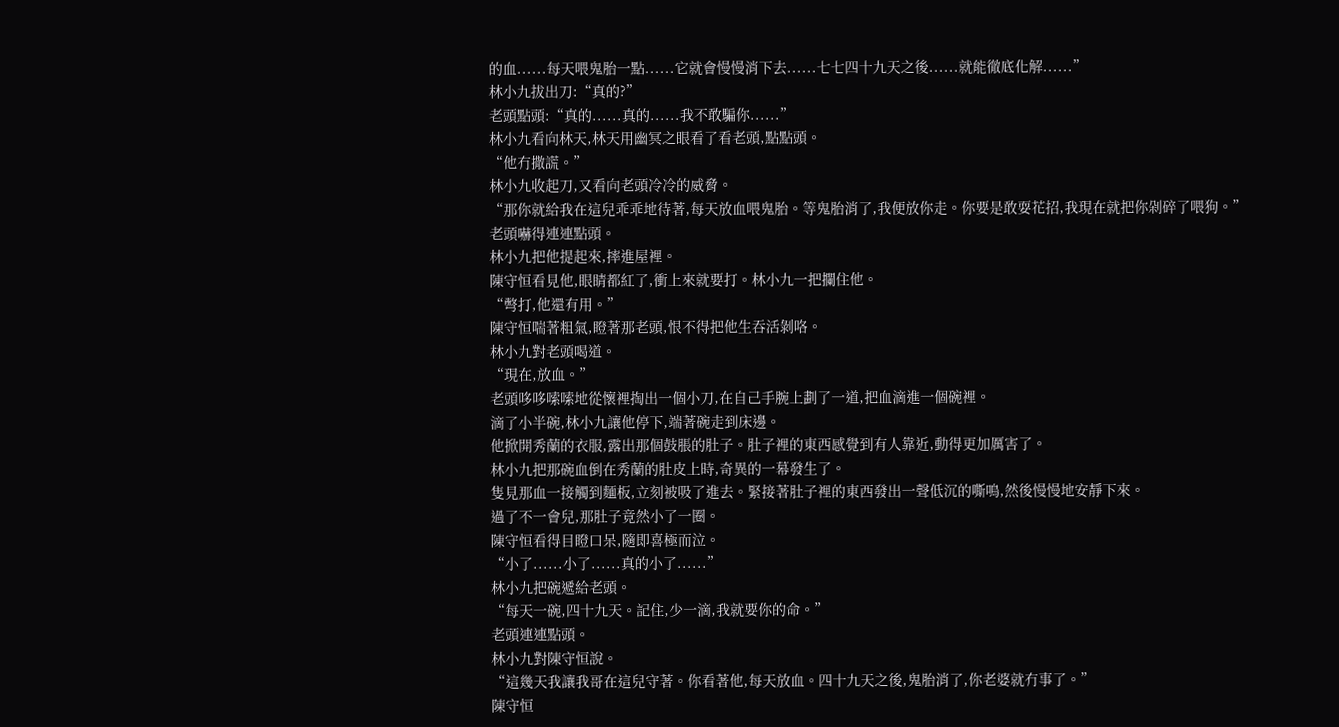的血......每天喂鬼胎一點......它就會慢慢消下去......七七四十九天之後......就能徹底化解......”
林小九拔出刀:“真的?”
老頭點頭:“真的......真的......我不敢騙你......”
林小九看向林天,林天用幽冥之眼看了看老頭,點點頭。
“他冇撒謊。”
林小九收起刀,又看向老頭冷冷的威脅。
“那你就給我在這兒乖乖地待著,每天放血喂鬼胎。等鬼胎消了,我便放你走。你要是敢耍花招,我現在就把你剁碎了喂狗。”
老頭嚇得連連點頭。
林小九把他提起來,摔進屋裡。
陳守恒看見他,眼睛都紅了,衝上來就要打。林小九一把攔住他。
“彆打,他還有用。”
陳守恒喘著粗氣,瞪著那老頭,恨不得把他生吞活剝咯。
林小九對老頭喝道。
“現在,放血。”
老頭哆哆嗦嗦地從懷裡掏出一個小刀,在自己手腕上劃了一道,把血滴進一個碗裡。
滴了小半碗,林小九讓他停下,端著碗走到床邊。
他掀開秀蘭的衣服,露出那個鼓脹的肚子。肚子裡的東西感覺到有人靠近,動得更加厲害了。
林小九把那碗血倒在秀蘭的肚皮上時,奇異的一幕發生了。
隻見那血一接觸到麵板,立刻被吸了進去。緊接著肚子裡的東西發出一聲低沉的嘶鳴,然後慢慢地安靜下來。
過了不一會兒,那肚子竟然小了一圈。
陳守恒看得目瞪口呆,隨即喜極而泣。
“小了......小了......真的小了......”
林小九把碗遞給老頭。
“每天一碗,四十九天。記住,少一滴,我就要你的命。”
老頭連連點頭。
林小九對陳守恒說。
“這幾天我讓我哥在這兒守著。你看著他,每天放血。四十九天之後,鬼胎消了,你老婆就冇事了。”
陳守恒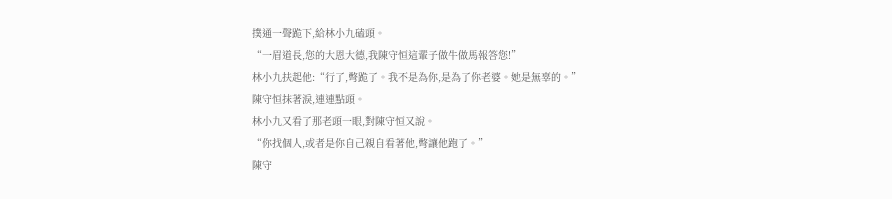撲通一聲跪下,給林小九磕頭。
“一眉道長,您的大恩大德,我陳守恒這輩子做牛做馬報答您!”
林小九扶起他:“行了,彆跪了。我不是為你,是為了你老婆。她是無辜的。”
陳守恒抹著淚,連連點頭。
林小九又看了那老頭一眼,對陳守恒又說。
“你找個人,或者是你自己親自看著他,彆讓他跑了。”
陳守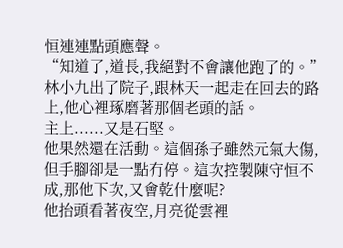恒連連點頭應聲。
“知道了,道長,我絕對不會讓他跑了的。”
林小九出了院子,跟林天一起走在回去的路上,他心裡琢磨著那個老頭的話。
主上......又是石堅。
他果然還在活動。這個孫子雖然元氣大傷,但手腳卻是一點冇停。這次控製陳守恒不成,那他下次,又會乾什麼呢?
他抬頭看著夜空,月亮從雲裡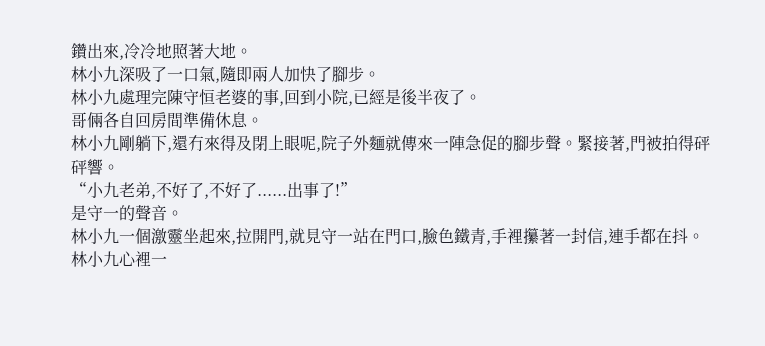鑽出來,冷冷地照著大地。
林小九深吸了一口氣,隨即兩人加快了腳步。
林小九處理完陳守恒老婆的事,回到小院,已經是後半夜了。
哥倆各自回房間準備休息。
林小九剛躺下,還冇來得及閉上眼呢,院子外麵就傳來一陣急促的腳步聲。緊接著,門被拍得砰砰響。
“小九老弟,不好了,不好了......出事了!”
是守一的聲音。
林小九一個激靈坐起來,拉開門,就見守一站在門口,臉色鐵青,手裡攥著一封信,連手都在抖。
林小九心裡一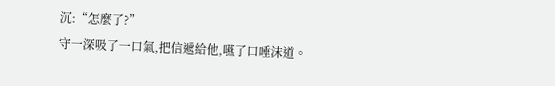沉:“怎麼了?”
守一深吸了一口氣,把信遞給他,嚥了口唾沫道。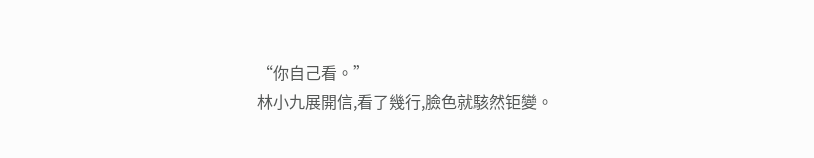“你自己看。”
林小九展開信,看了幾行,臉色就駭然钜變。